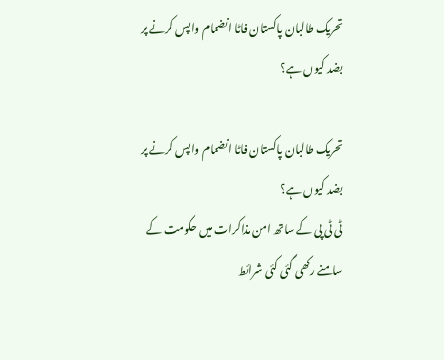تحریک طالبان پاکستان فاٹا انضمام واپس کرنے پر بضد کیوں ہے؟

تحریک طالبان پاکستان فاٹا انضمام واپس کرنے پر بضد کیوں ہے؟
ٹی ٹی پی کے ساتھ امن مذاکرات میں حکومت کے سامنے رکھی گئی کئی شرائط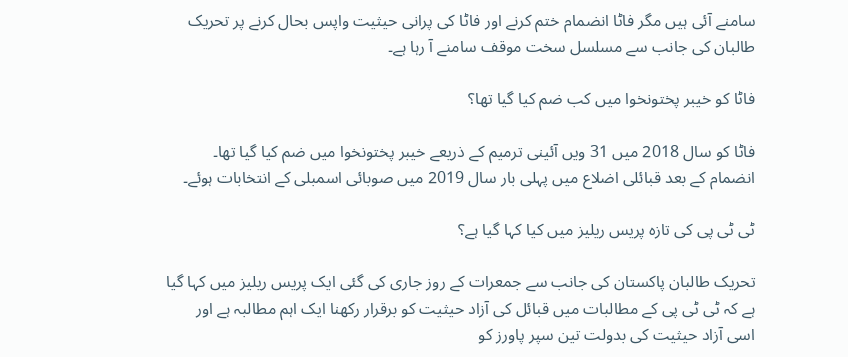سامنے آئی ہیں مگر فاٹا انضمام ختم کرنے اور فاٹا کی پرانی حیثیت واپس بحال کرنے پر تحریک طالبان کی جانب سے مسلسل سخت موقف سامنے آ رہا ہے۔

فاٹا کو خیبر پختونخوا میں کب ضم کیا گیا تھا؟

فاٹا کو سال 2018 میں 31 ویں آئینی ترمیم کے ذریعے خیبر پختونخوا میں ضم کیا گیا تھا۔ انضمام کے بعد قبائلی اضلاع میں پہلی بار سال 2019 میں صوبائی اسمبلی کے انتخابات ہوئے۔

ٹی ٹی پی کی تازہ پریس ریلیز میں کیا کہا گیا ہے؟

تحریک طالبان پاکستان کی جانب سے جمعرات کے روز جاری کی گئی ایک پریس ریلیز میں کہا گیا ہے کہ ٹی ٹی پی کے مطالبات میں قبائل کی آزاد حیثیت کو برقرار رکھنا ایک اہم مطالبہ ہے اور اسی آزاد حیثیت کی بدولت تین سپر پاورز کو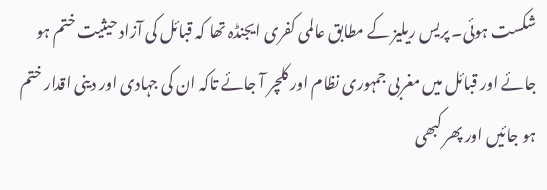شکست ہوئی۔ پریس ریلیز کے مطابق عالمی کفری ایجنڈہ تھا کہ قبائل کی آزاد حیثیت ختم ہو جائے اور قبائل میں مغربی جمہوری نظام اور کلچر آ جائے تاکہ ان کی جہادی اور دینی اقدار ختم ہو جائیں اور پھر کبھی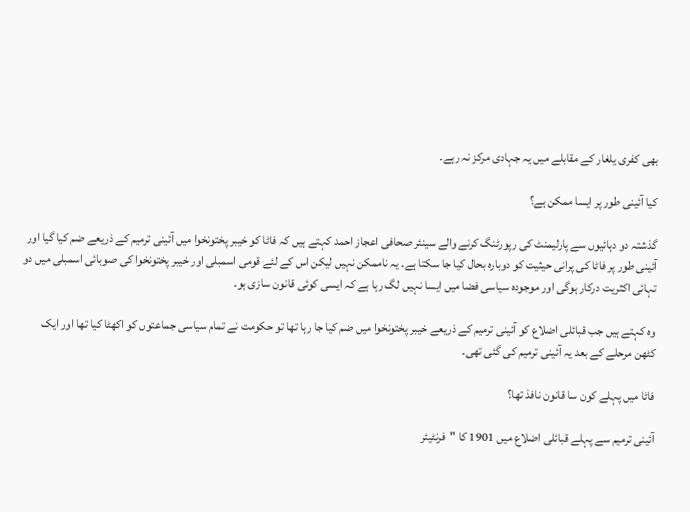بھی کفری یلغار کے مقابلے میں یہ جہادی مرکز نہ رہے۔

کیا آئینی طور پر ایسا ممکن ہے؟

گذشتہ دو دہائیوں سے پارلیمنٹ کی رپورٹنگ کرنے والے سینئر صحافی اعجاز احمد کہتے ہیں کہ فاٹا کو خیبر پختونخوا میں آئینی ترمیم کے ذریعے ضم کیا گیا اور آئینی طور پر فاٹا کی پرانی حیثیت کو دوبارہ بحال کیا جا سکتا ہے۔ یہ ناممکن نہیں لیکن اس کے لئے قومی اسمبلی اور خیبر پختونخوا کی صوبائی اسمبلی میں دو تہائی اکثریت درکار ہوگی اور موجودہ سیاسی فضا میں ایسا نہیں لگ رہا ہے کہ ایسی کوئی قانون سازی ہو۔

وہ کہتے ہیں جب قبائلی اضلاع کو آئینی ترمیم کے ذریعے خیبر پختونخوا میں ضم کیا جا رہا تھا تو حکومت نے تمام سیاسی جماعتوں کو اکھٹا کیا تھا اور ایک کٹھن مرحلے کے بعد یہ آئینی ترمیم کی گئی تھی۔

فاٹا میں پہلے کون سا قانون نافذ تھا؟

آئینی ترمیم سے پہلے قبائلی اضلاع میں 1901 کا "فرنٹیئر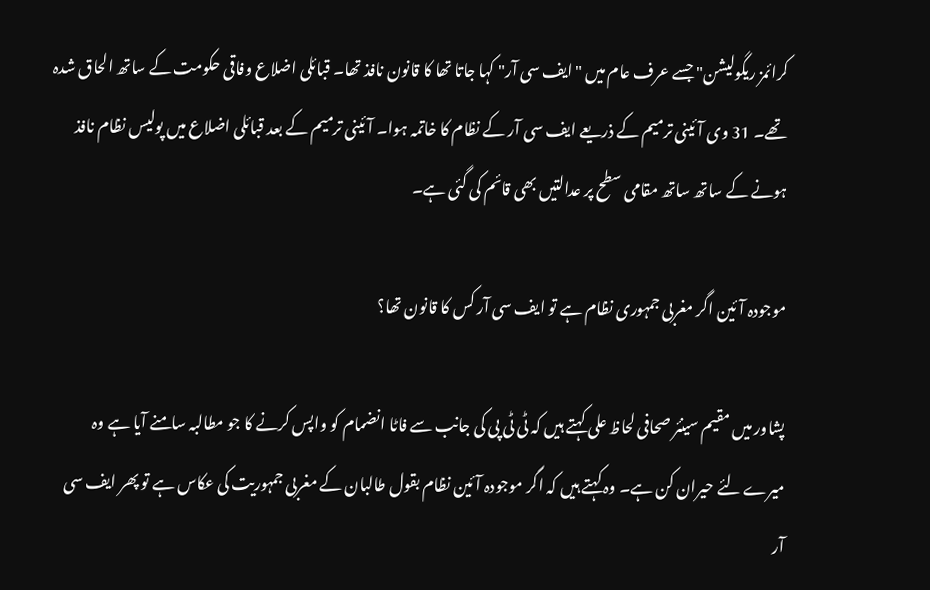کرائمز ریگولیشن" جسے عرف عام میں "ایف سی آر" کہا جاتا تھا کا قانون نافذ تھا۔ قبائلی اضلاع وفاقی حکومت کے ساتھ الحاق شدہ تھے۔ 31 وی آئینی ترمیم کے ذریعے ایف سی آر کے نظام کا خاتمہ ہوا۔ آئینی ترمیم کے بعد قبائلی اضلاع میں پولیس نظام نافذ ہونے کے ساتھ ساتھ مقامی سطح پر عدالتیں بھی قائم کی گئی ہے۔

موجودہ آئین اگر مغربی جمہوری نظام ہے تو ایف سی آر کس کا قانون تھا؟

پشاور میں مقیم سینئر صحافی لحاظ علی کہتے ہیں کہ ٹی ٹی پی کی جانب سے فاٹا انضمام کو واپس کرنے کا جو مطالبہ سامنے آیا ہے وہ میرے لئے حیران کن ہے۔ وہ کہتے ہیں کہ اگر موجودہ آئین نظام بقول طالبان کے مغربی جمہوریت کی عکاس ہے تو پھر ایف سی آر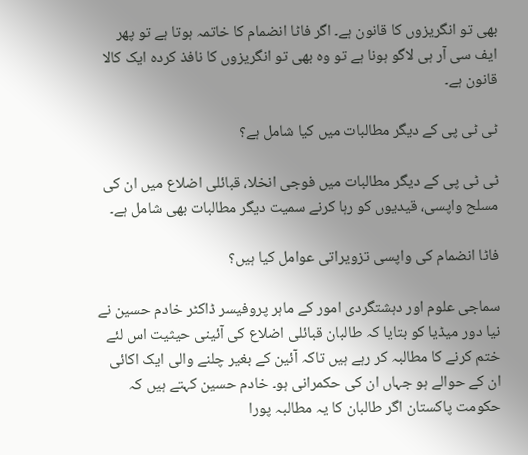بھی تو انگریزوں کا قانون ہے۔ اگر فاٹا انضمام کا خاتمہ ہوتا ہے تو پھر ایف سی آر ہی لاگو ہونا ہے تو وہ بھی تو انگریزوں کا نافذ کردہ ایک کالا قانون ہے۔

ٹی ٹی پی کے دیگر مطالبات میں کیا شامل ہے؟

ٹی ٹی پی کے دیگر مطالبات میں فوجی انخلا، قبائلی اضلاع میں ان کی مسلح واپسی، قیدیوں کو رہا کرنے سمیت دیگر مطالبات بھی شامل ہے۔

فاٹا انضمام کی واپسی تزویراتی عوامل کیا ہیں؟

سماجی علوم اور دہشتگردی امور کے ماہر پروفیسر ڈاکٹر خادم حسین نے نیا دور میڈیا کو بتایا کہ طالبان قبائلی اضلاع کی آئینی حیثیت اس لئے ختم کرنے کا مطالبہ کر رہے ہیں تاکہ آئین کے بغیر چلنے والی ایک اکائی ان کے حوالے ہو جہاں ان کی حکمرانی ہو۔ خادم حسین کہتے ہیں کہ حکومت پاکستان اگر طالبان کا یہ مطالبہ پورا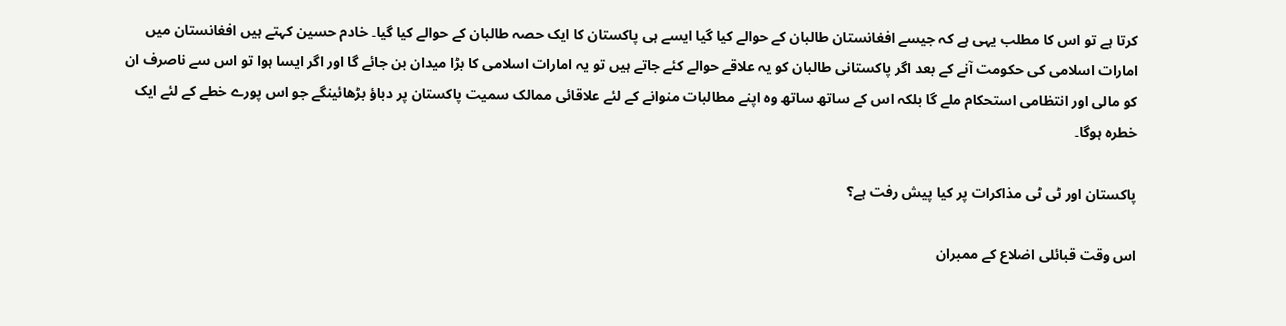کرتا ہے تو اس کا مطلب یہی ہے کہ جیسے افغانستان طالبان کے حوالے کیا گیا ایسے ہی پاکستان کا ایک حصہ طالبان کے حوالے کیا گیا۔ خادم حسین کہتے ہیں افغانستان میں امارات اسلامی کی حکومت آنے کے بعد اگر پاکستانی طالبان کو یہ علاقے حوالے کئے جاتے ہیں تو یہ امارات اسلامی کا بڑا میدان بن جائے گا اور اگر ایسا ہوا تو اس سے ناصرف ان کو مالی اور انتظامی استحکام ملے گا بلکہ اس کے ساتھ ساتھ وہ اپنے مطالبات منوانے کے لئے علاقائی ممالک سمیت پاکستان پر دباؤ بڑھائینگے جو اس پورے خطے کے لئے ایک خطرہ ہوگا۔

پاکستان اور ٹی ٹی مذاکرات پر کیا پیش رفت ہے؟

اس وقت قبائلی اضلاع کے ممبران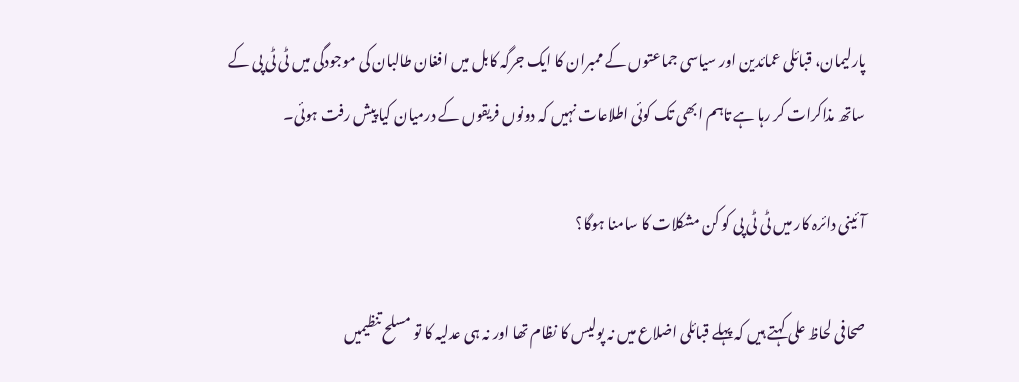پارلیمان، قبائلی عمائدین اور سیاسی جماعتوں کے ممبران کا ایک جرگہ کابل میں افغان طالبان کی موجودگی میں ٹی ٹی پی کے ساتھ مذاکرات کر رہا ہے تاہم ابھی تک کوئی اطلاعات نہیں کہ دونوں فریقوں کے درمیان کیا پیش رفت ہوئی۔

آئینی دائرہ کار میں ٹی ٹی پی کو کن مشکلات کا سامنا ہوگا؟

صحافی لحاظ علی کہتے ہیں کہ پہلے قبائلی اضلاع میں نہ پولیس کا نظام تھا اور نہ ہی عدلیہ کا تو مسلح تنظیمیں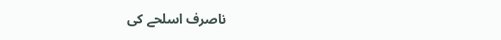ناصرف اسلحے کی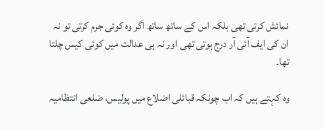نمائش کرتی تھی بلکہ اس کے ساتھ ساتھ اگر وہ کوئی جرم کرتی تو نہ ان کی ایف آئی آر درج ہوتی تھی اور نہ ہی عدالت میں کوئی کیس چلتا تھا۔

وہ کہتے ہیں کہ اب چونکہ قبائلی اضلاع میں پولیس، ضلعی انتظامیہ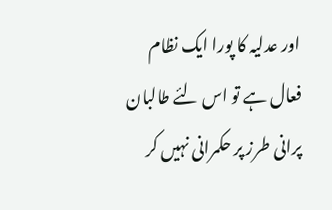اور عدلیہ کا پورا ایک نظام فعال ہے تو اس لئے طالبان پرانی طرز پر حکمرانی نہیں کر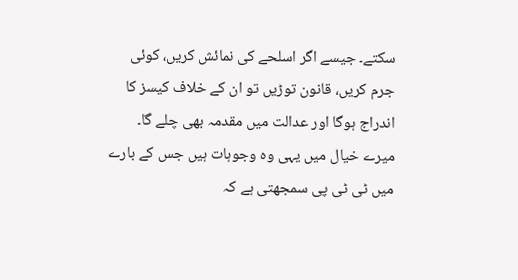سکتے۔ جیسے اگر اسلحے کی نمائش کریں، کوئی جرم کریں، قانون توڑیں تو ان کے خلاف کیسز کا اندراج ہوگا اور عدالت میں مقدمہ بھی چلے گا۔ میرے خیال میں یہی وہ وجوہات ہیں جس کے بارے میں ٹی ٹی پی سمجھتی ہے کہ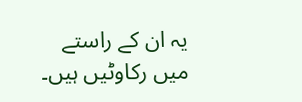یہ ان کے راستے میں رکاوٹیں ہیں۔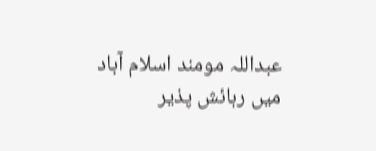عبداللہ مومند اسلام آباد میں رہائش پذیر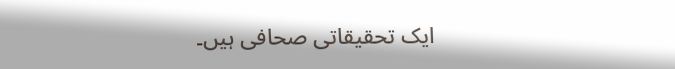ایک تحقیقاتی صحافی ہیں۔